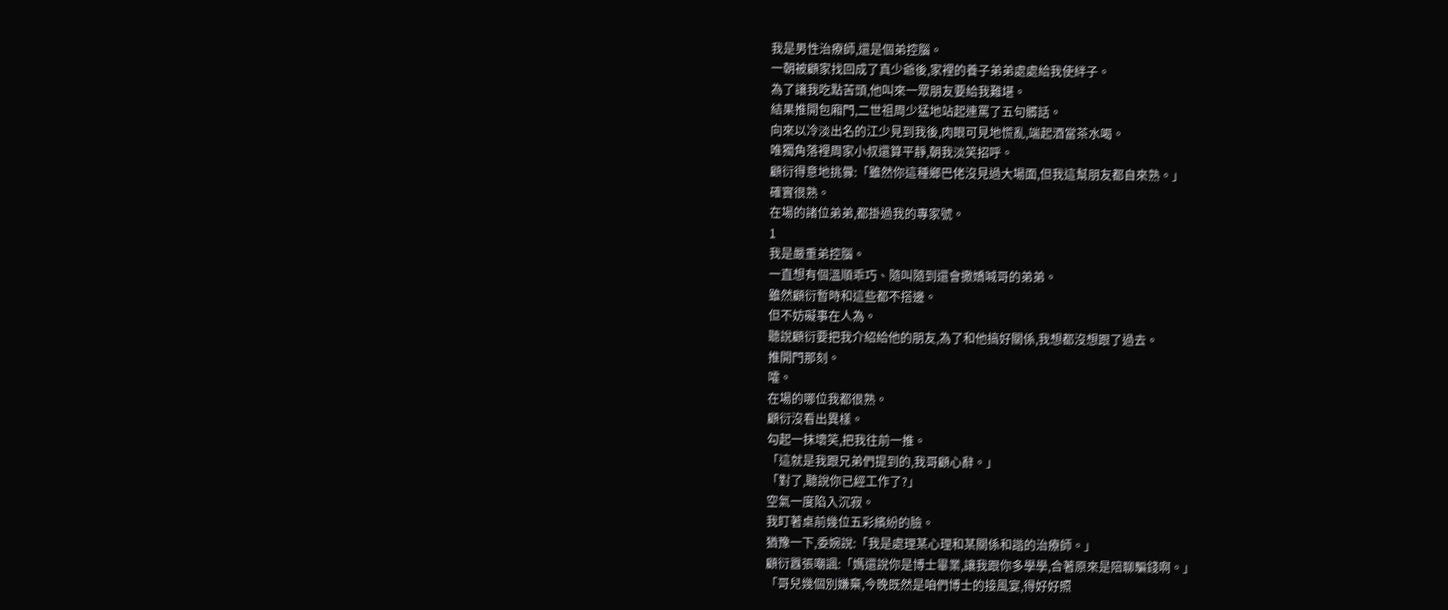我是男性治療師,還是個弟控腦。
一朝被顧家找回成了真少爺後,家裡的養子弟弟處處給我使絆子。
為了讓我吃點苦頭,他叫來一眾朋友要給我難堪。
結果推開包廂門,二世祖周少猛地站起連罵了五句髒話。
向來以冷淡出名的江少見到我後,肉眼可見地慌亂,端起酒當茶水喝。
唯獨角落裡周家小叔還算平靜,朝我淡笑招呼。
顧衍得意地挑釁:「雖然你這種鄉巴佬沒見過大場面,但我這幫朋友都自來熟。」
確實很熟。
在場的諸位弟弟,都掛過我的專家號。
1
我是嚴重弟控腦。
一直想有個溫順乖巧、隨叫隨到還會撒嬌喊哥的弟弟。
雖然顧衍暫時和這些都不搭邊。
但不妨礙事在人為。
聽說顧衍要把我介紹給他的朋友,為了和他搞好關係,我想都沒想跟了過去。
推開門那刻。
嚯。
在場的哪位我都很熟。
顧衍沒看出異樣。
勾起一抹壞笑,把我往前一推。
「這就是我跟兄弟們提到的,我哥顧心辭。」
「對了,聽說你已經工作了?」
空氣一度陷入沉寂。
我盯著桌前幾位五彩繽紛的臉。
猶豫一下,委婉說:「我是處理某心理和某關係和諧的治療師。」
顧衍囂張嘲諷:「媽還說你是博士畢業,讓我跟你多學學,合著原來是陪聊騙錢啊。」
「哥兒幾個別嫌棄,今晚既然是咱們博士的接風宴,得好好照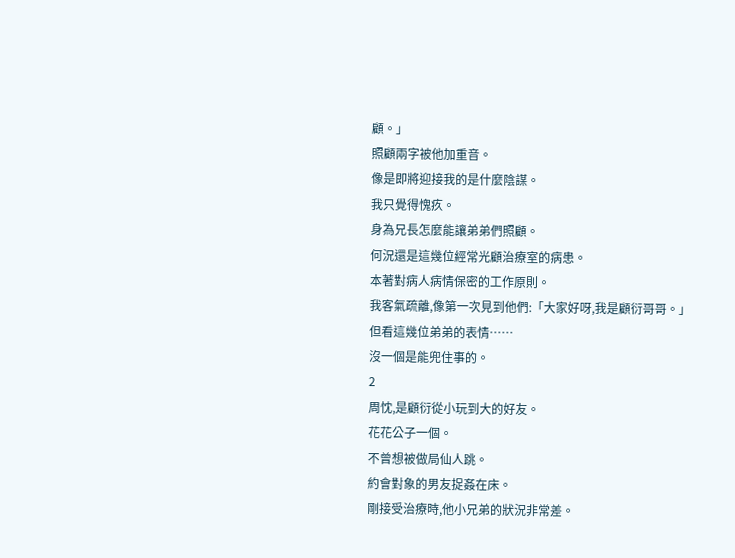顧。」
照顧兩字被他加重音。
像是即將迎接我的是什麼陰謀。
我只覺得愧疚。
身為兄長怎麼能讓弟弟們照顧。
何況還是這幾位經常光顧治療室的病患。
本著對病人病情保密的工作原則。
我客氣疏離,像第一次見到他們:「大家好呀,我是顧衍哥哥。」
但看這幾位弟弟的表情……
沒一個是能兜住事的。
2
周忱,是顧衍從小玩到大的好友。
花花公子一個。
不曾想被做局仙人跳。
約會對象的男友捉姦在床。
剛接受治療時,他小兄弟的狀況非常差。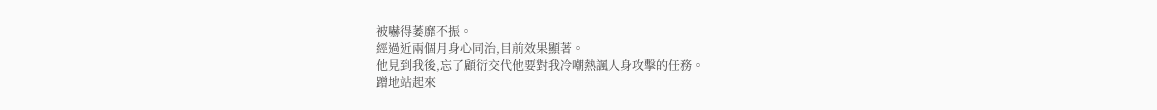被嚇得萎靡不振。
經過近兩個月身心同治,目前效果顯著。
他見到我後,忘了顧衍交代他要對我冷嘲熱諷人身攻擊的任務。
蹭地站起來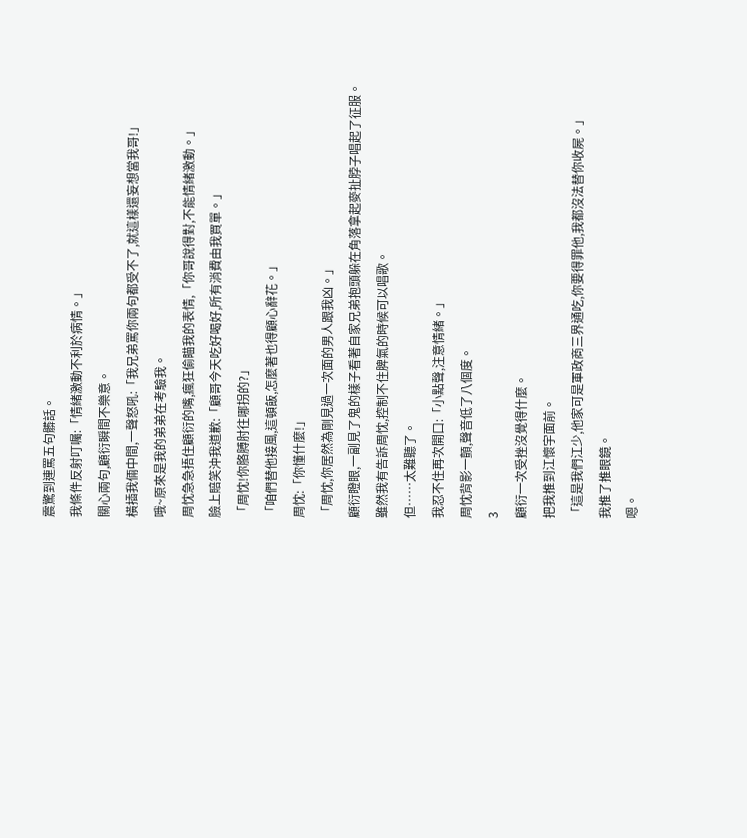震驚到連罵五句髒話。
我條件反射叮囑:「情緒激動不利於病情。」
關心兩句,顧衍瞬間不樂意。
橫插我倆中間,一聲怒吼:「我兄弟罵你兩句都受不了,就這樣還妄想當我哥!」
哦~原來是我的弟弟在考驗我。
周忱急急捂住顧衍的嘴,瘋狂偷瞄我的表情,「你哥說得對,不能情緒激動。」
臉上賠笑沖我道歉:「顧哥今天吃好喝好,所有消費由我買單。」
「周忱!你胳膊肘往哪拐的?」
「咱們替他接風,這頓飯,怎麼著也得顧心辭花。」
周忱:「你懂什麼!」
「周忱,你居然為剛見過一次面的男人跟我凶。」
顧衍瞪眼,一副見了鬼的樣子看著自家兄弟抱頭躲在角落拿起麥扯脖子唱起了征服。
雖然我有告訴周忱,控制不住脾氣的時候可以唱歌。
但……太難聽了。
我忍不住再次開口:「小點聲,注意情緒。」
周忱背影一顫,聲音低了八個度。
3
顧衍一次受挫沒覺得什麼。
把我推到江懷宇面前。
「這是我們江少,他家可是軍政商三界通吃,你要得罪他,我都沒法替你收屍。」
我推了推眼鏡。
嗯。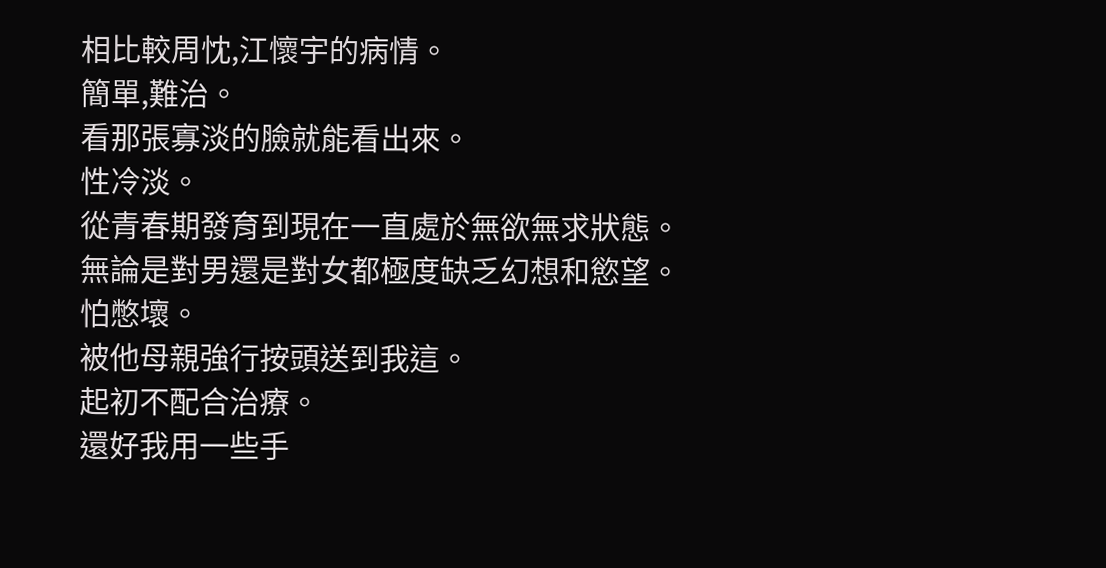相比較周忱,江懷宇的病情。
簡單,難治。
看那張寡淡的臉就能看出來。
性冷淡。
從青春期發育到現在一直處於無欲無求狀態。
無論是對男還是對女都極度缺乏幻想和慾望。
怕憋壞。
被他母親強行按頭送到我這。
起初不配合治療。
還好我用一些手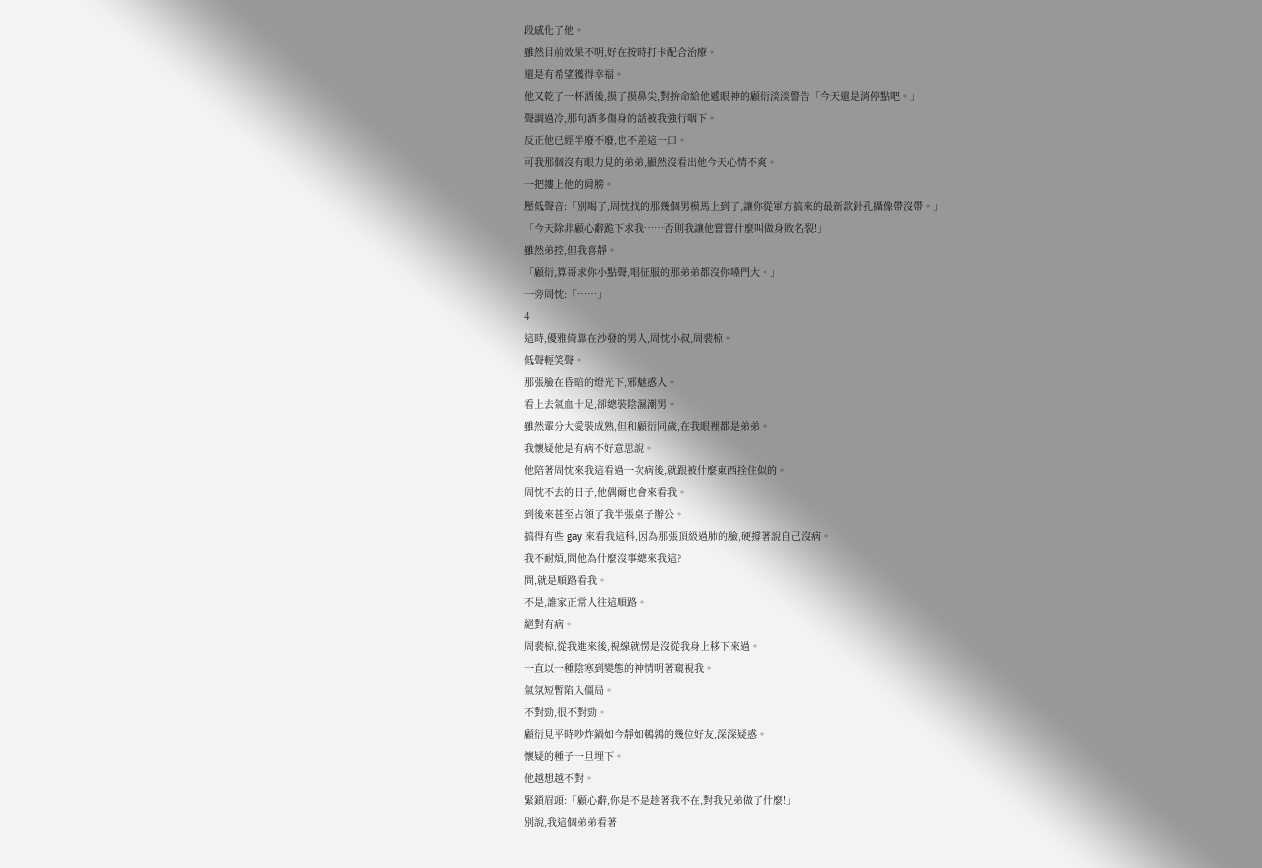段感化了他。
雖然目前效果不明,好在按時打卡配合治療。
還是有希望獲得幸福。
他又乾了一杯酒後,摸了摸鼻尖,對拚命給他遞眼神的顧衍淡淡警告「今天還是消停點吧。」
聲調過冷,那句酒多傷身的話被我強行咽下。
反正他已經半廢不廢,也不差這一口。
可我那個沒有眼力見的弟弟,顯然沒看出他今天心情不爽。
一把摟上他的肩膀。
壓低聲音:「別喝了,周忱找的那幾個男模馬上到了,讓你從軍方搞來的最新款針孔攝像帶沒帶。」
「今天除非顧心辭跪下求我……否則我讓他嘗嘗什麼叫做身敗名裂!」
雖然弟控,但我喜靜。
「顧衍,算哥求你小點聲,唱征服的那弟弟都沒你嗓門大。」
一旁周忱:「……」
4
這時,優雅倚靠在沙發的男人,周忱小叔,周裴椋。
低聲輕笑聲。
那張臉在昏暗的燈光下,邪魅惑人。
看上去氣血十足,卻總裝陰濕潮男。
雖然輩分大愛裝成熟,但和顧衍同歲,在我眼裡都是弟弟。
我懷疑他是有病不好意思說。
他陪著周忱來我這看過一次病後,就跟被什麼東西拴住似的。
周忱不去的日子,他偶爾也會來看我。
到後來甚至占領了我半張桌子辦公。
搞得有些 gay 來看我這科,因為那張頂級過肺的臉,硬撐著說自己沒病。
我不耐煩,問他為什麼沒事總來我這?
問,就是順路看我。
不是,誰家正常人往這順路。
絕對有病。
周裴椋,從我進來後,視線就愣是沒從我身上移下來過。
一直以一種陰寒到變態的神情明著窺視我。
氣氛短暫陷入僵局。
不對勁,很不對勁。
顧衍見平時吵炸鍋如今靜如鵪鶉的幾位好友,深深疑惑。
懷疑的種子一旦埋下。
他越想越不對。
緊鎖眉頭:「顧心辭,你是不是趁著我不在,對我兄弟做了什麼!」
別說,我這個弟弟看著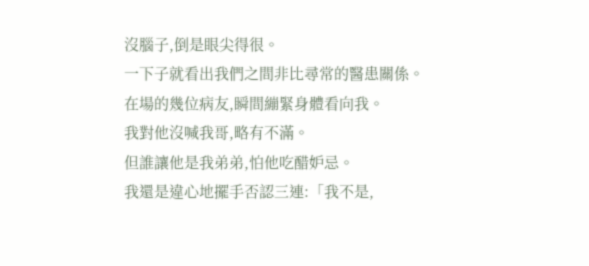沒腦子,倒是眼尖得很。
一下子就看出我們之間非比尋常的醫患關係。
在場的幾位病友,瞬間繃緊身體看向我。
我對他沒喊我哥,略有不滿。
但誰讓他是我弟弟,怕他吃醋妒忌。
我還是違心地擺手否認三連:「我不是,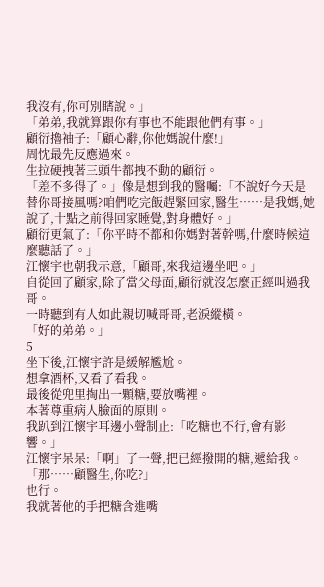我沒有,你可別瞎說。」
「弟弟,我就算跟你有事也不能跟他們有事。」
顧衍擼袖子:「顧心辭,你他媽說什麼!」
周忱最先反應過來。
生拉硬拽著三頭牛都拽不動的顧衍。
「差不多得了。」像是想到我的醫囑:「不說好今天是替你哥接風嗎?咱們吃完飯趕緊回家,醫生……是我媽,她說了,十點之前得回家睡覺,對身體好。」
顧衍更氣了:「你平時不都和你媽對著幹嗎,什麼時候這麼聽話了。」
江懷宇也朝我示意,「顧哥,來我這邊坐吧。」
自從回了顧家,除了當父母面,顧衍就沒怎麼正經叫過我哥。
一時聽到有人如此親切喊哥哥,老淚縱橫。
「好的弟弟。」
5
坐下後,江懷宇許是緩解尷尬。
想拿酒杯,又看了看我。
最後從兜里掏出一顆糖,要放嘴裡。
本著尊重病人臉面的原則。
我趴到江懷宇耳邊小聲制止:「吃糖也不行,會有影響。」
江懷宇呆呆:「啊」了一聲,把已經撥開的糖,遞給我。
「那……顧醫生,你吃?」
也行。
我就著他的手把糖含進嘴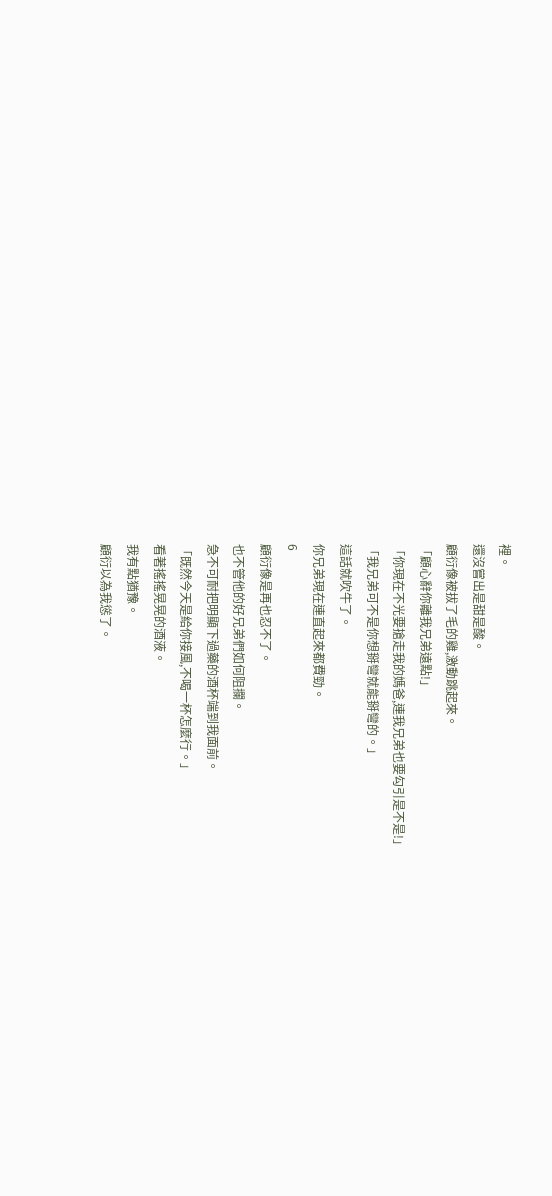裡。
還沒嘗出是甜是酸。
顧衍像被拔了毛的雞,激動跳起來。
「顧心辭你離我兄弟遠點!」
「你現在不光要搶走我的媽爸,連我兄弟也要勾引是不是!」
「我兄弟可不是你想掰彎就能掰彎的。」
這話就吹牛了。
你兄弟現在連直起來都費勁。
6
顧衍像是再也忍不了。
也不管他的好兄弟們如何阻攔。
急不可耐把明顯下過藥的酒杯端到我面前。
「既然今天是給你接風,不喝一杯怎麼行。」
看著搖搖晃晃的酒液。
我有點猶豫。
顧衍以為我慫了。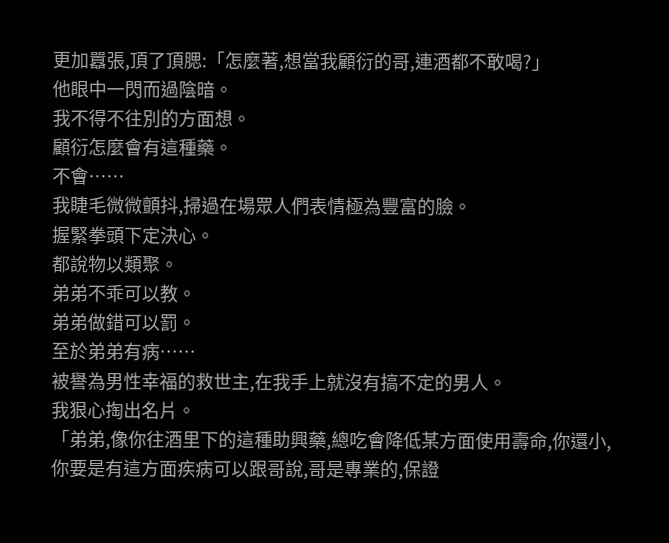更加囂張,頂了頂腮:「怎麼著,想當我顧衍的哥,連酒都不敢喝?」
他眼中一閃而過陰暗。
我不得不往別的方面想。
顧衍怎麼會有這種藥。
不會……
我睫毛微微顫抖,掃過在場眾人們表情極為豐富的臉。
握緊拳頭下定決心。
都說物以類聚。
弟弟不乖可以教。
弟弟做錯可以罰。
至於弟弟有病……
被譽為男性幸福的救世主,在我手上就沒有搞不定的男人。
我狠心掏出名片。
「弟弟,像你往酒里下的這種助興藥,總吃會降低某方面使用壽命,你還小,你要是有這方面疾病可以跟哥說,哥是專業的,保證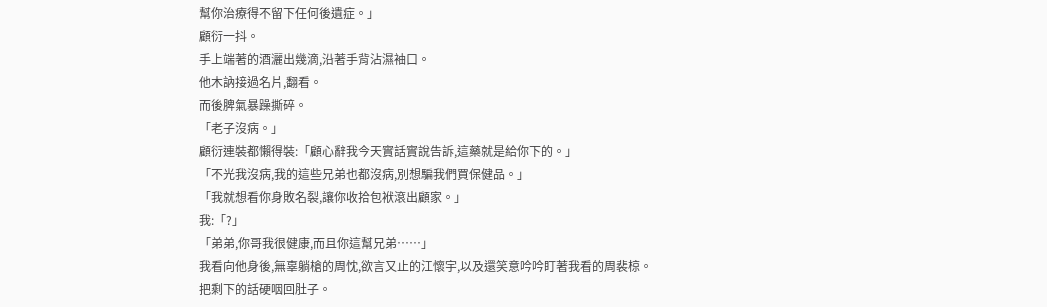幫你治療得不留下任何後遺症。」
顧衍一抖。
手上端著的酒灑出幾滴,沿著手背沾濕袖口。
他木訥接過名片,翻看。
而後脾氣暴躁撕碎。
「老子沒病。」
顧衍連裝都懶得裝:「顧心辭我今天實話實說告訴,這藥就是給你下的。」
「不光我沒病,我的這些兄弟也都沒病,別想騙我們買保健品。」
「我就想看你身敗名裂,讓你收拾包袱滾出顧家。」
我:「?」
「弟弟,你哥我很健康,而且你這幫兄弟……」
我看向他身後,無辜躺槍的周忱,欲言又止的江懷宇,以及還笑意吟吟盯著我看的周裴椋。
把剩下的話硬咽回肚子。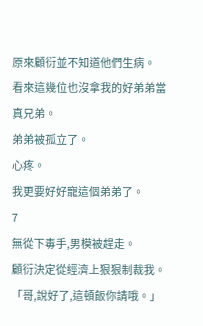原來顧衍並不知道他們生病。
看來這幾位也沒拿我的好弟弟當真兄弟。
弟弟被孤立了。
心疼。
我更要好好寵這個弟弟了。
7
無從下毒手,男模被趕走。
顧衍決定從經濟上狠狠制裁我。
「哥,說好了,這頓飯你請哦。」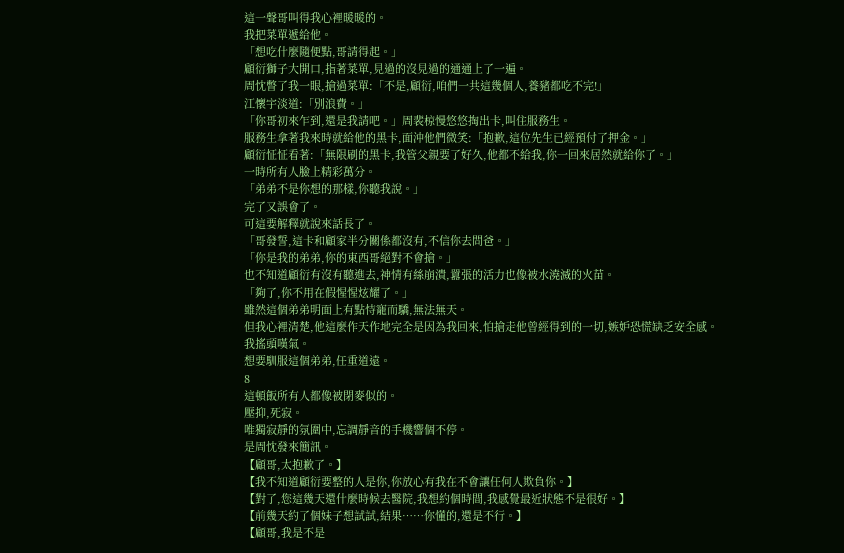這一聲哥叫得我心裡暖暖的。
我把菜單遞給他。
「想吃什麼隨便點,哥請得起。」
顧衍獅子大開口,指著菜單,見過的沒見過的通通上了一遍。
周忱瞥了我一眼,搶過菜單:「不是,顧衍,咱們一共這幾個人,養豬都吃不完!」
江懷宇淡道:「別浪費。」
「你哥初來乍到,還是我請吧。」周裴椋慢悠悠掏出卡,叫住服務生。
服務生拿著我來時就給他的黑卡,面沖他們微笑:「抱歉,這位先生已經預付了押金。」
顧衍怔怔看著:「無限刷的黑卡,我管父親要了好久,他都不給我,你一回來居然就給你了。」
一時所有人臉上精彩萬分。
「弟弟不是你想的那樣,你聽我說。」
完了又誤會了。
可這要解釋就說來話長了。
「哥發誓,這卡和顧家半分關係都沒有,不信你去問爸。」
「你是我的弟弟,你的東西哥絕對不會搶。」
也不知道顧衍有沒有聽進去,神情有絲崩潰,囂張的活力也像被水澆滅的火苗。
「夠了,你不用在假惺惺炫耀了。」
雖然這個弟弟明面上有點恃寵而驕,無法無天。
但我心裡清楚,他這麼作天作地完全是因為我回來,怕搶走他曾經得到的一切,嫉妒恐慌缺乏安全感。
我搖頭嘆氣。
想要馴服這個弟弟,任重道遠。
8
這頓飯所有人都像被閉麥似的。
壓抑,死寂。
唯獨寂靜的氛圍中,忘調靜音的手機響個不停。
是周忱發來簡訊。
【顧哥,太抱歉了。】
【我不知道顧衍要整的人是你,你放心有我在不會讓任何人欺負你。】
【對了,您這幾天還什麼時候去醫院,我想約個時間,我感覺最近狀態不是很好。】
【前幾天約了個妹子想試試,結果……你懂的,還是不行。】
【顧哥,我是不是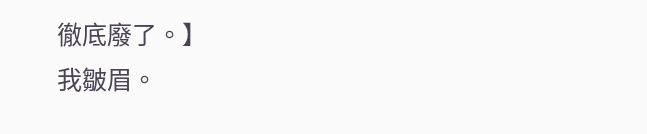徹底廢了。】
我皺眉。